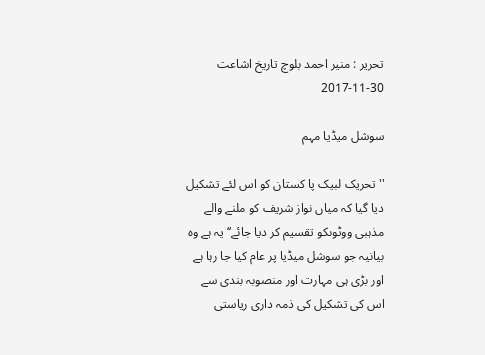تحریر : منیر احمد بلوچ تاریخ اشاعت     30-11-2017

سوشل میڈیا مہم

''تحریک لبیک پا کستان کو اس لئے تشکیل دیا گیا کہ میاں نواز شریف کو ملنے والے مذہبی ووٹوںکو تقسیم کر دیا جائے‘‘ یہ ہے وہ بیانیہ جو سوشل میڈیا پر عام کیا جا رہا ہے اور بڑی ہی مہارت اور منصوبہ بندی سے اس کی تشکیل کی ذمہ داری ریاستی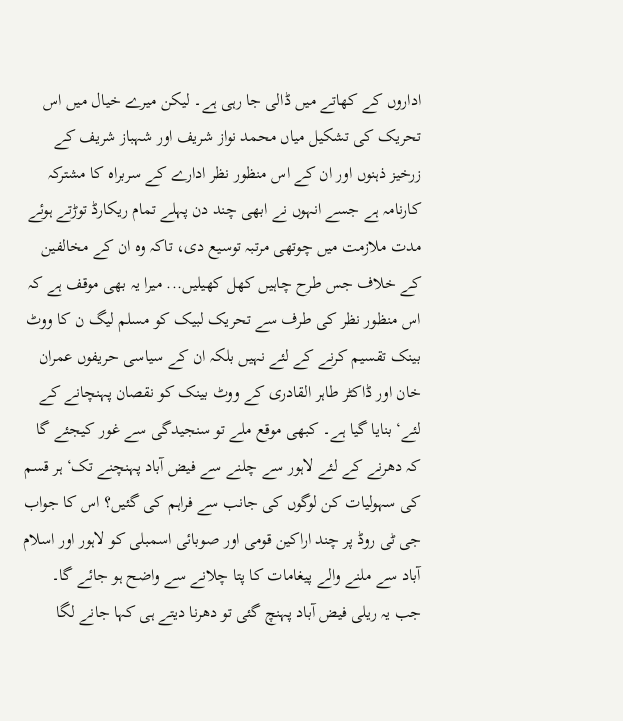اداروں کے کھاتے میں ڈالی جا رہی ہے۔ لیکن میرے خیال میں اس تحریک کی تشکیل میاں محمد نواز شریف اور شہباز شریف کے زرخیز ذہنوں اور ان کے اس منظور نظر ادارے کے سربراہ کا مشترکہ کارنامہ ہے جسے انہوں نے ابھی چند دن پہلے تمام ریکارڈ توڑتے ہوئے مدت ملازمت میں چوتھی مرتبہ توسیع دی، تاکہ وہ ان کے مخالفین کے خلاف جس طرح چاہیں کھل کھیلیں... میرا یہ بھی موقف ہے کہ اس منظور نظر کی طرف سے تحریک لبیک کو مسلم لیگ ن کا ووٹ بینک تقسیم کرنے کے لئے نہیں بلکہ ان کے سیاسی حریفوں عمران خان اور ڈاکٹر طاہر القادری کے ووٹ بینک کو نقصان پہنچانے کے لئے‘ بنایا گیا ہے۔ کبھی موقع ملے تو سنجیدگی سے غور کیجئے گا کہ دھرنے کے لئے لاہور سے چلنے سے فیض آباد پہنچنے تک‘ ہر قسم کی سہولیات کن لوگوں کی جانب سے فراہم کی گئیں؟ اس کا جواب جی ٹی روڈ پر چند اراکین قومی اور صوبائی اسمبلی کو لاہور اور اسلام آباد سے ملنے والے پیغامات کا پتا چلانے سے واضح ہو جائے گا۔ جب یہ ریلی فیض آباد پہنچ گئی تو دھرنا دیتے ہی کہا جانے لگا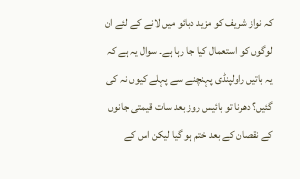کہ نواز شریف کو مزید دبائو میں لانے کے لئے ان لوگوں کو استعمال کیا جا رہا ہے۔ سوال یہ ہے کہ یہ باتیں راولپنڈی پہنچنے سے پہلے کیوں نہ کی گئیں؟ دھرنا تو بائیس روز بعد سات قیمتی جانوں کے نقصان کے بعد ختم ہو گیا لیکن اس کے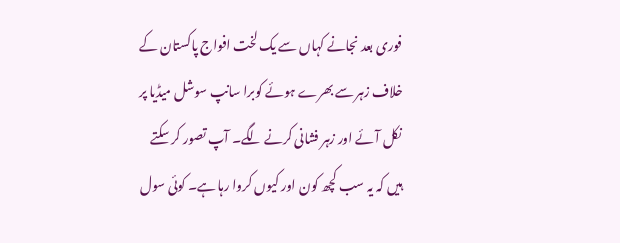فوری بعد نجانے کہاں سے یک لخت افواج پاکستان کے خلاف زہر سے بھرے ہوئے کوبرا سانپ سوشل میڈیا پر نکل آئے اور زہر فشانی کرنے لگے۔ آپ تصور کر سکتے ہیں کہ یہ سب کچھ کون اور کیوں کروا رہا ہے۔ کوئی سول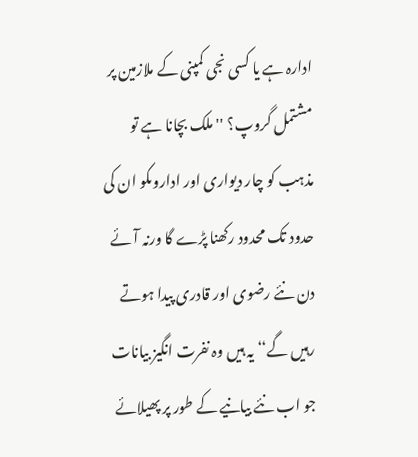ادارہ ہے یا کسی نجی کمپنی کے ملازمین پر مشتمل گروپ؟ ''ملک بچانا ہے تو مذہب کو چار دیواری اور اداروںکو ان کی حدود تک محدود رکھنا پڑے گا ورنہ آئے دن نئے رضوی اور قادری پیدا ہوتے رہیں گے‘‘ یہ ہیں وہ نفرت انگیز بیانات جو اب نئے بیانیے کے طور پر پھیلائے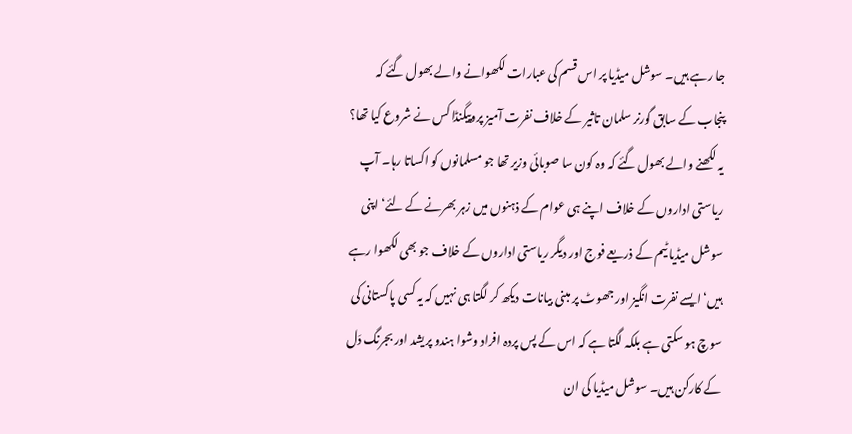جا رہے ہیں۔ سوشل میڈیا پر اس قسم کی عبارات لکھوانے والے بھول گئے کہ پنجاب کے سابق گورنر سلمان تاثیر کے خلاف نفرت آمیز پروپیگنڈا کس نے شروع کیا تھا؟ یہ لکھنے والے بھول گئے کہ وہ کون سا صوبائی وزیر تھا جو مسلمانوں کو اکساتا رہا۔ آپ ریاستی اداروں کے خلاف اپنے ہی عوام کے ذہنوں میں زہر بھرنے کے لئے‘ اپنی سوشل میڈیا ٹیم کے ذریعے فوج اور دیگر ریاستی اداروں کے خلاف جو بھی لکھوا رہے ہیں‘ ایسے نفرت انگیز اور جھوٹ پر مبنی بیانات دیکھ کر لگتا ہی نہیں کہ یہ کسی پاکستانی کی سوچ ہو سکتی ہے بلکہ لگتا ہے کہ اس کے پس پردہ افراد وشوا ہندو پریشد اور بجرنگ دَل کے کارکن ہیں۔ سوشل میڈیا کی ان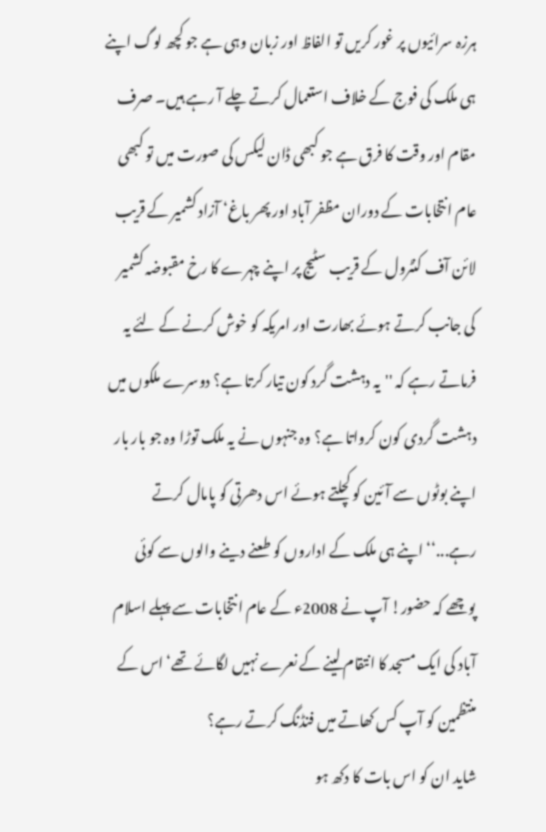ہرزہ سرائیوں پر غور کریں تو الفاظ اور زبان وہی ہے جو کچھ لوگ اپنے ہی ملک کی فوج کے خلاف استعمال کرتے چلے آ رہے ہیں۔ صرف مقام اور وقت کا فرق ہے جو کبھی ڈان لیکس کی صورت میں تو کبھی عام انتخابات کے دوران مظفر آباد اور پھر باغ‘ آزاد کشمیر کے قریب لائن آف کنٹرول کے قریب سٹیج پر اپنے چہرے کا رخ مقبوضہ کشمیر کی جانب کرتے ہوئے بھارت اور امریکہ کو خوش کرنے کے لئے یہ فرماتے رہے کہ ''یہ دہشت گرد کون تیار کرتا ہے؟ دوسرے ملکوں میں دہشت گردی کون کرواتا ہے؟ وہ جنہوں نے یہ ملک توڑا وہ جو بار بار اپنے بوٹوں سے آئین کو کچلتے ہوئے اس دھرتی کو پامال کرتے رہے...‘‘ اپنے ہی ملک کے اداروں کو طعنے دینے والوں سے کوئی پوچھے کہ حضور! آپ نے 2008ء کے عام انتخابات سے پہلے اسلام آباد کی ایک مسجد کا انتقام لینے کے نعرے نہیں لگائے تھے‘ اس کے منتظمین کو آپ کس کھاتے میں فنڈنگ کرتے رہے؟
شاید ان کو اس بات کا دکھ ہو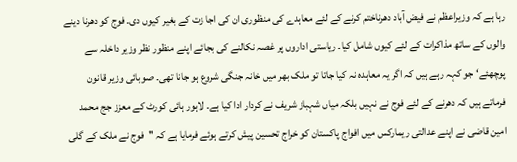رہا ہے کہ وزیراعظم نے فیض آباد دھرناختم کرنے کے لئے معاہدے کی منظوری ان کی اجا زت کے بغیر کیوں دی۔ فوج کو دھرنا دینے والوں کے ساتھ مذاکرات کے لئے کیوں شامل کیا۔ ریاستی اداروں پر غصہ نکالنے کی بجائے اپنے منظور نظر وزیر داخلہ سے پوچھئے‘ جو کہہ رہے ہیں کہ اگر یہ معاہدہ نہ کیا جاتا تو ملک بھر میں خانہ جنگی شروع ہو جانا تھی۔ صوبائی وزیر قانون فرماتے ہیں کہ دھرنے کے لئے فوج نے نہیں بلکہ میاں شہباز شریف نے کردار ادا کیا ہے۔ لاہور ہائی کورٹ کے معزز جج محمد امین قاضی نے اپنے عدالتی ریمارکس میں افواج پاکستان کو خراج تحسین پیش کرتے ہوئے فرمایا ہے کہ ''فوج نے ملک کے گلی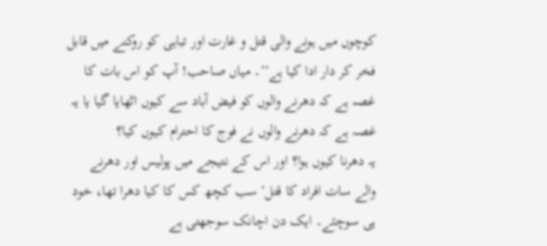کوچوں میں ہونے والی قتل و غارت اور تباہی کو روکنے میں قابل فخر کر دار ادا کیا ہے‘‘۔ میاں صاحب! آپ کو اس بات کا غصہ ہے کہ دھرنے والوں کو فیض آباد سے کیوں اٹھایا گیا یا یہ غصہ ہے کہ دھرنے والوں نے فوج کا احترام کیوں کیا؟
یہ دھرنا کیوں ہوا؟ اور اس کے نتیجے میں پولیس اور دھرنے والے سات افراد کا قتل‘ سب کچھ کس کا کیا دھرا تھا، خود ہی سوچئے۔ ایک دن اچانک سوجھتی ہے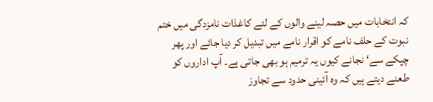کہ انتخابات میں حصہ لینے والوں کے لئے کاغذات نامزدگی میں ختم نبوت کے حلف نامے کو اقرار نامے میں تبدیل کر دیا جائے اور پھر چپکے سے‘ نجانے کیوں یہ ترمیم ہو بھی جاتی ہے۔ آپ اداروں کو طعنے دیتے ہیں کہ وہ آئینی حدود سے تجاوز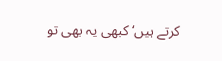کرتے ہیں‘ کبھی یہ بھی تو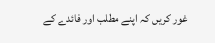غور کریں کہ اپنے مطلب اور فائدے کے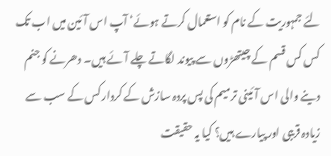لئے جمہوریت کے نام کو استعمال کرتے ہوئے‘ آپ اس آئین میں اب تک کس کس قسم کے چیتھڑوں سے پیوند لگاتے چلے آئے ہیں۔ دھرنے کو جنم دینے والی اس آئینی ترمیم کی پس پردہ سازش کے کردار کس کے سب سے زیادہ قریبی اور پیارے ہیں؟ کیا یہ حقیقت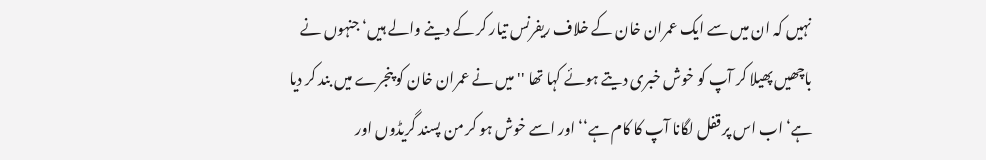نہیں کہ ان میں سے ایک عمران خان کے خلاف ریفرنس تیار کر کے دینے والے ہیں‘ جنہوں نے باچھیں پھیلا کر آپ کو خوش خبری دیتے ہوئے کہا تھا ''میں نے عمران خان کو پنجرے میں بند کر دیا ہے‘ اب اس پر قفل لگانا آپ کا کام ہے‘‘ اور اسے خوش ہو کر من پسند گریڈوں اور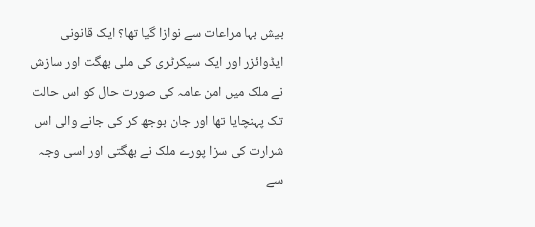بیش بہا مراعات سے نوازا گیا تھا؟ ایک قانونی ایڈوائزر اور ایک سیکرٹری کی ملی بھگت اور سازش نے ملک میں امن عامہ کی صورت حال کو اس حالت تک پہنچایا تھا اور جان بوجھ کر کی جانے والی اس شرارت کی سزا پورے ملک نے بھگتی اور اسی وجہ سے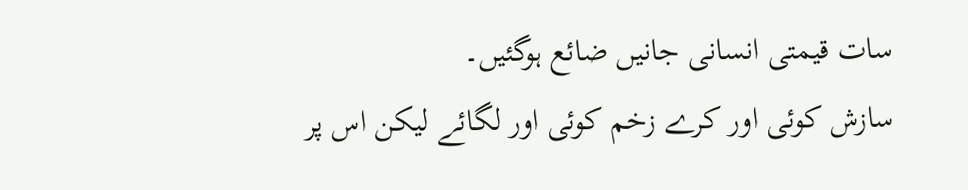سات قیمتی انسانی جانیں ضائع ہوگئیں۔
سازش کوئی اور کرے زخم کوئی اور لگائے لیکن اس پر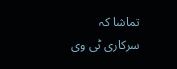تماشا کہ سرکاری ٹی وی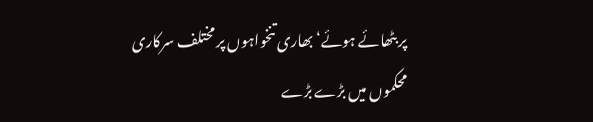پر بٹھائے ہوئے‘ بھاری تنخواہوں پر مختلف سرکاری محکموں میں بڑے بڑے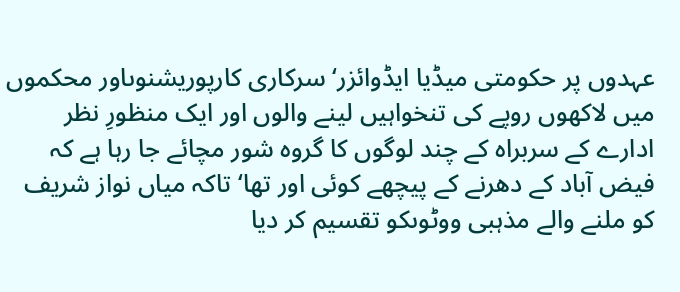عہدوں پر حکومتی میڈیا ایڈوائزر‘ سرکاری کارپوریشنوںاور محکموں میں لاکھوں روپے کی تنخواہیں لینے والوں اور ایک منظورِ نظر ادارے کے سربراہ کے چند لوگوں کا گروہ شور مچائے جا رہا ہے کہ فیض آباد کے دھرنے کے پیچھے کوئی اور تھا‘ تاکہ میاں نواز شریف کو ملنے والے مذہبی ووٹوںکو تقسیم کر دیا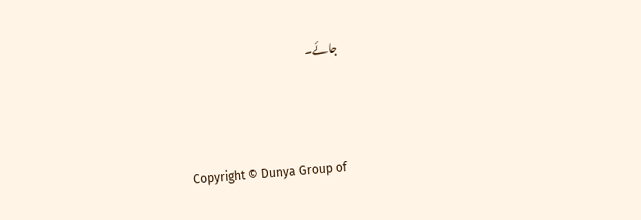جائے۔



Copyright © Dunya Group of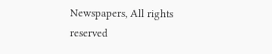Newspapers, All rights reserved